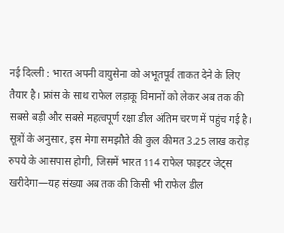नई दिल्ली : भारत अपनी वायुसेना को अभूतपूर्व ताकत देने के लिए तैयार है। फ्रांस के साथ राफेल लड़ाकू विमानों को लेकर अब तक की सबसे बड़ी और सबसे महत्वपूर्ण रक्षा डील अंतिम चरण में पहुंच गई है। सूत्रों के अनुसार, इस मेगा समझौते की कुल कीमत 3.25 लाख करोड़ रुपये के आसपास होगी, जिसमें भारत 114 राफेल फाइटर जेट्स खरीदेगा—यह संख्या अब तक की किसी भी राफेल डील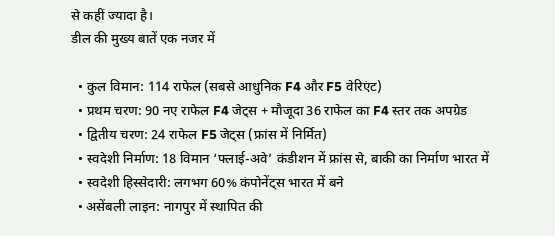से कहीं ज्यादा है।
डील की मुख्य बातें एक नजर में

  • कुल विमान: 114 राफेल (सबसे आधुनिक F4 और F5 वेरिएंट)
  • प्रथम चरण: 90 नए राफेल F4 जेट्स + मौजूदा 36 राफेल का F4 स्तर तक अपग्रेड
  • द्वितीय चरण: 24 राफेल F5 जेट्स (फ्रांस में निर्मित)
  • स्वदेशी निर्माण: 18 विमान ‘फ्लाई-अवे’ कंडीशन में फ्रांस से, बाकी का निर्माण भारत में
  • स्वदेशी हिस्सेदारी: लगभग 60% कंपोनेंट्स भारत में बने
  • असेंबली लाइन: नागपुर में स्थापित की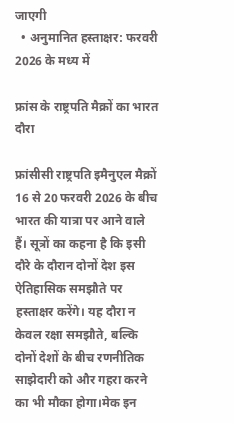जाएगी
  • अनुमानित हस्ताक्षर: फरवरी 2026 के मध्य में

फ्रांस के राष्ट्रपति मैक्रों का भारत दौरा

फ्रांसीसी राष्ट्रपति इमैनुएल मैक्रों 16 से 20 फरवरी 2026 के बीच भारत की यात्रा पर आने वाले हैं। सूत्रों का कहना है कि इसी दौरे के दौरान दोनों देश इस ऐतिहासिक समझौते पर हस्ताक्षर करेंगे। यह दौरा न केवल रक्षा समझौते, बल्कि दोनों देशों के बीच रणनीतिक साझेदारी को और गहरा करने का भी मौका होगा।मेक इन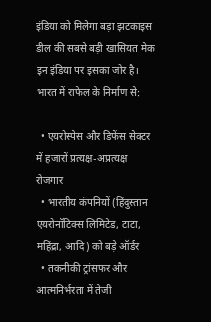इंडिया को मिलेगा बड़ा झटकाइस डील की सबसे बड़ी खासियत मेक इन इंडिया पर इसका जोर है। भारत में राफेल के निर्माण से:

  • एयरोस्पेस और डिफेंस सेक्टर में हजारों प्रत्यक्ष-अप्रत्यक्ष रोजगार
  • भारतीय कंपनियों (हिंदुस्तान एयरोनॉटिक्स लिमिटेड, टाटा, महिंद्रा, आदि) को बड़े ऑर्डर
  • तकनीकी ट्रांसफर और आत्मनिर्भरता में तेजी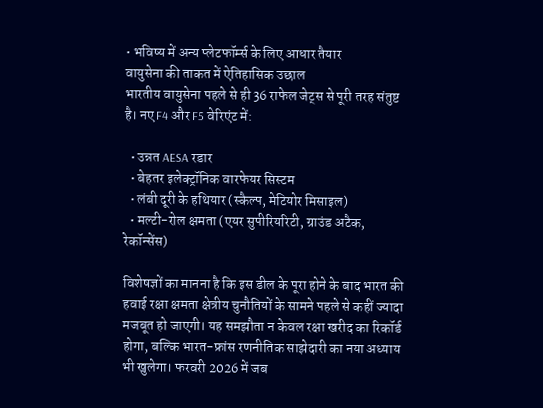• भविष्य में अन्य प्लेटफॉर्म्स के लिए आधार तैयार
वायुसेना की ताकत में ऐतिहासिक उछाल
भारतीय वायुसेना पहले से ही 36 राफेल जेट्स से पूरी तरह संतुष्ट है। नए F4 और F5 वेरिएंट में:

  • उन्नत AESA रडार
  • बेहतर इलेक्ट्रॉनिक वारफेयर सिस्टम
  • लंबी दूरी के हथियार (स्कैल्प, मेटियोर मिसाइल)
  • मल्टी-रोल क्षमता (एयर सुपीरियरिटी, ग्राउंड अटैक, रेकॉन्सेंस)

विशेषज्ञों का मानना है कि इस डील के पूरा होने के बाद भारत की हवाई रक्षा क्षमता क्षेत्रीय चुनौतियों के सामने पहले से कहीं ज्यादा मजबूत हो जाएगी। यह समझौता न केवल रक्षा खरीद का रिकॉर्ड होगा, बल्कि भारत-फ्रांस रणनीतिक साझेदारी का नया अध्याय भी खुलेगा। फरवरी 2026 में जब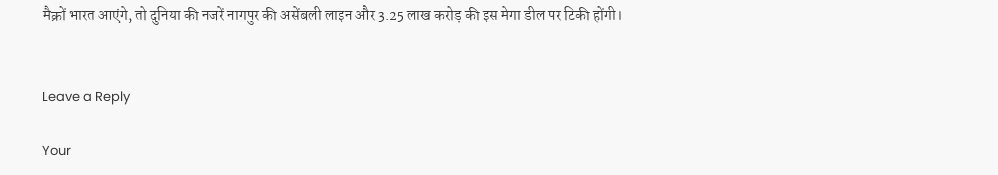मैक्रों भारत आएंगे, तो दुनिया की नजरें नागपुर की असेंबली लाइन और 3.25 लाख करोड़ की इस मेगा डील पर टिकी होंगी।


Leave a Reply

Your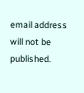email address will not be published.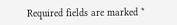Required fields are marked *